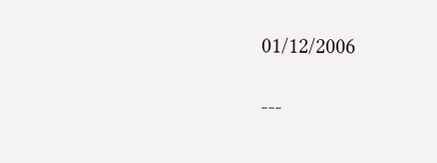01/12/2006

---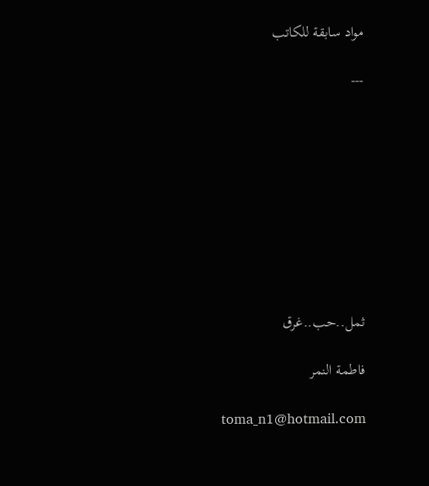مواد سابقة للكاتب

---









ثمل..حب..غرق

فاطمة النمر

toma_n1@hotmail.com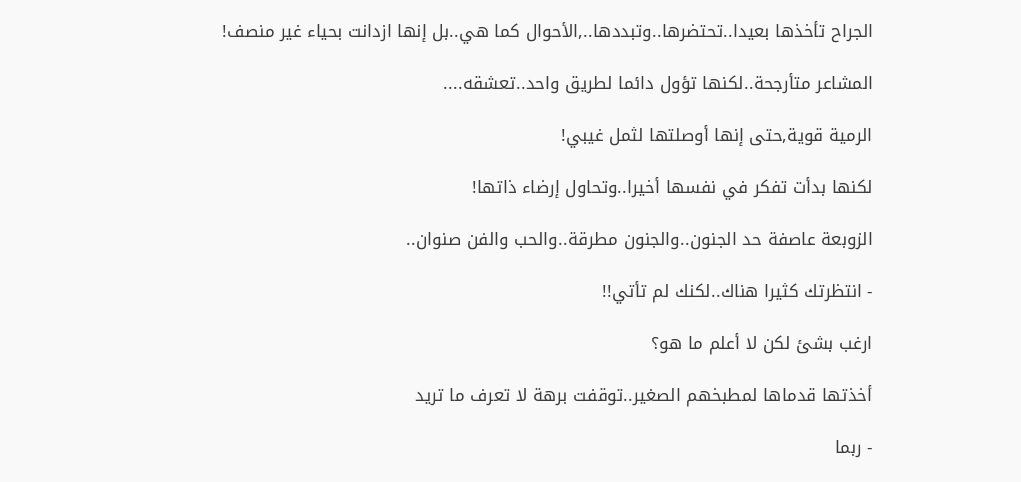الجراح تأخذها بعيدا..تحتضرها..وتبددها..,الأحوال كما هي..بل إنها ازدانت بحياء غير منصف!

المشاعر متأرجحة..لكنها تؤول دائما لطريق واحد..تعشقه....

الرمية قوية,حتى إنها أوصلتها لثمل غيبي!

لكنها بدأت تفكر في نفسها أخيرا..وتحاول إرضاء ذاتها!

الزوبعة عاصفة حد الجنون..والجنون مطرقة..والحب والفن صنوان..

- انتظرتك كثيرا هناك..لكنك لم تأتي!!

ارغب بشئ لكن لا أعلم ما هو؟

أخذتها قدماها لمطبخهم الصغير..توقفت برهة لا تعرف ما تريد

- ربما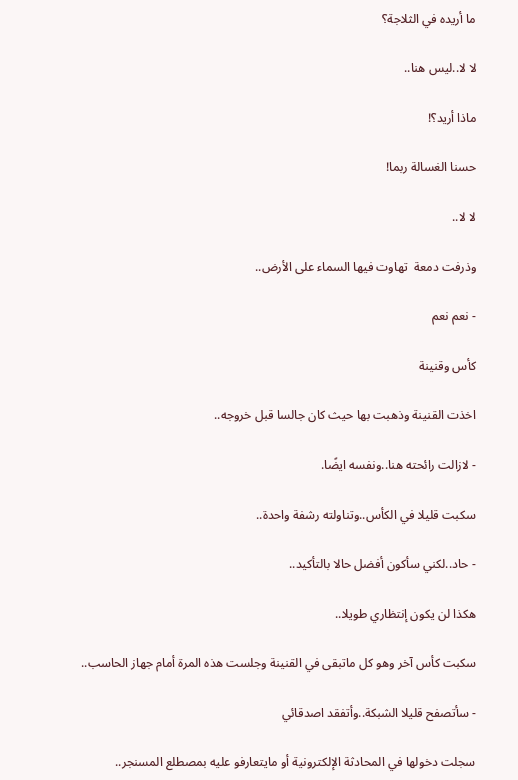ما أريده في الثلاجة؟

لا لا..ليس هنا..

ماذا أريد؟!

حسنا الغسالة ربما!

لا لا..

وذرفت دمعة  تهاوت فيها السماء على الأرض..

- نعم نعم

كأس وقنينة

اخذت القنينة وذهبت بها حيث كان جالسا قبل خروجه..

- لازالت رائحته هنا..ونفسه ايضًا.

سكبت قليلا في الكأس..وتناولته رشفة واحدة..

- حاد..لكني سأكون أفضل حالا بالتأكيد..

هكذا لن يكون إنتظاري طويلا..

سكبت كأس آخر وهو كل ماتبقى في القنينة وجلست هذه المرة أمام جهاز الحاسب..

- سأتصفح قليلا الشبكة..وأتفقد اصدقائي

سجلت دخولها في المحادثة الإلكترونية أو مايتعارفو عليه بمصطلع المسنجر..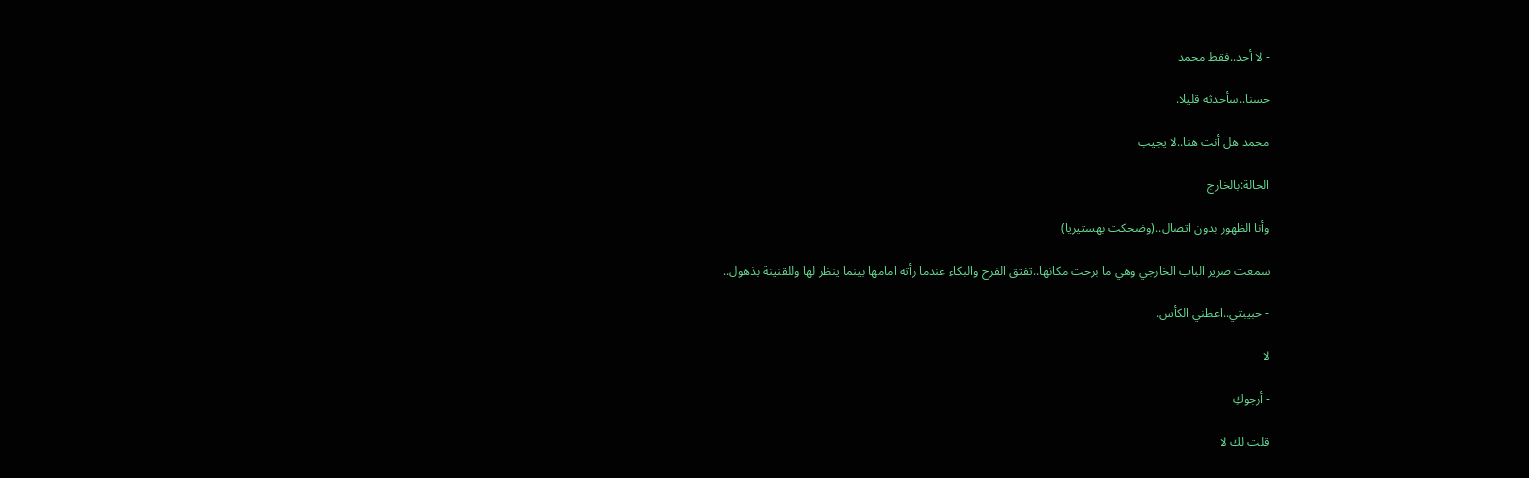- لا أحد..فقط محمد

حسنا..سأحدثه قليلا.

محمد هل أنت هنا..لا يجيب

الحالة:بالخارج

وأنا الظهور بدون اتصال..(وضحكت بهستيريا)

سمعت صرير الباب الخارجي وهي ما برحت مكانها..تفتق الفرح والبكاء عندما رأته امامها بينما ينظر لها وللقنينة بذهول..

- حبيبتي..اعطني الكأس.

لا

- أرجوكِ

قلت لك لا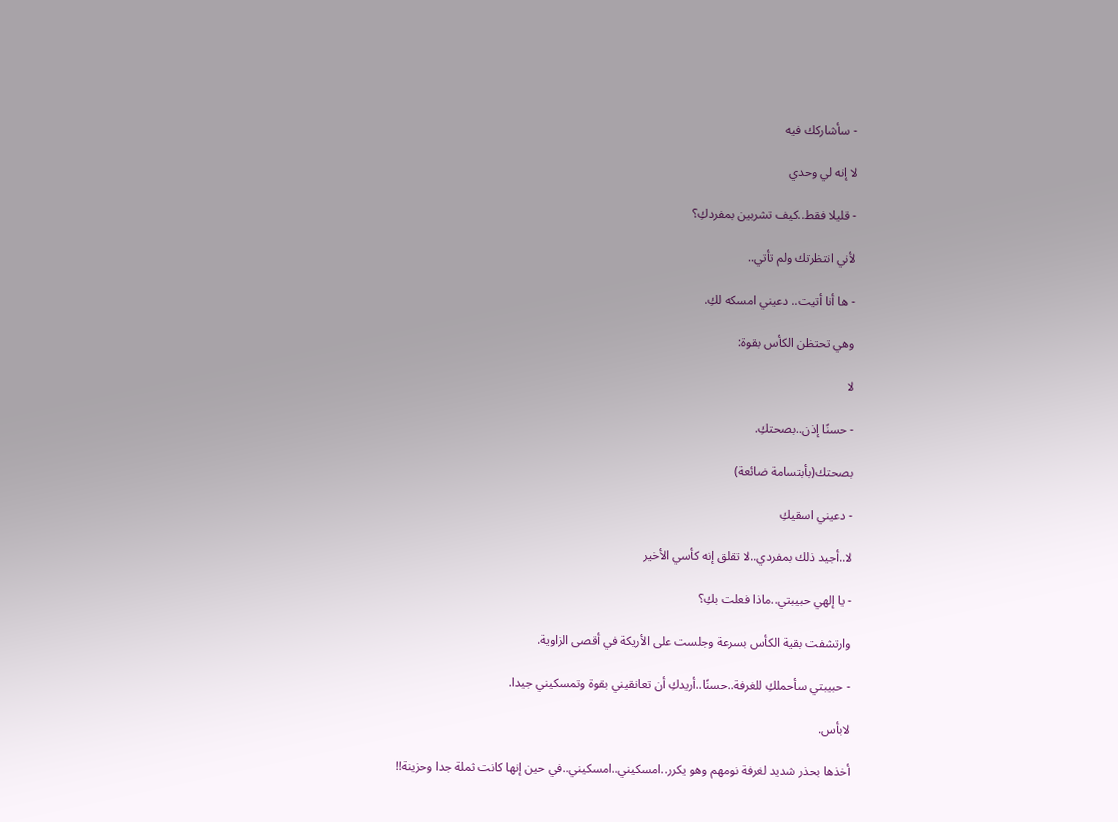- سأشاركك فيه

لا إنه لي وحدي

- قليلا فقط..كيف تشربين بمفردكِ؟

لأني انتظرتك ولم تأتي..

- ها أنا أتيت.. دعيني امسكه لكِ.

وهي تحتظن الكأس بقوة:

لا

- حسنًا إذن..بصحتكِ.

بصحتك(بأبتسامة ضائعة)

- دعيني اسقيكِ

لا..أجيد ذلك بمفردي..لا تقلق إنه كأسي الأخير

- يا إلهي حبيبتي..ماذا فعلت بكِ؟

وارتشفت بقية الكأس بسرعة وجلست على الأريكة في أقصى الزاوية.

- حبيبتي سأحملكِ للغرفة..حسنًا..أريدكِ أن تعانقيني بقوة وتمسكيني جيدا.

لابأس.

أخذها بحذر شديد لغرفة نومهم وهو يكرر..امسكيني..امسكيني..في حين إنها كانت ثملة جدا وحزينة!!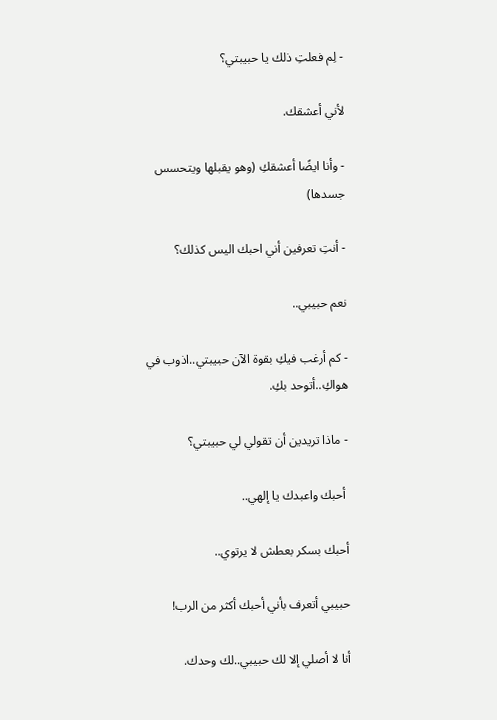- لِم فعلتِ ذلك يا حبيبتي؟

لأني أعشقك.

- وأنا ايضًا أعشقكِ (وهو يقبلها ويتحسس جسدها)

- أنتِ تعرفين أني احبك اليس كذلك؟

نعم حبيبي..

- كم أرغب فيكِ بقوة الآن حبيبتي..اذوب في هواكِ..أتوحد بكِ.

- ماذا تريدين أن تقولي لي حبيبتي؟

 أحبك واعبدك يا إلهي..

أحبك بسكر بعطش لا يرتوي..

حبيبي أتعرف بأني أحبك أكثر من الرب!

أنا لا أصلي إلا لك حبيبي..لك وحدك.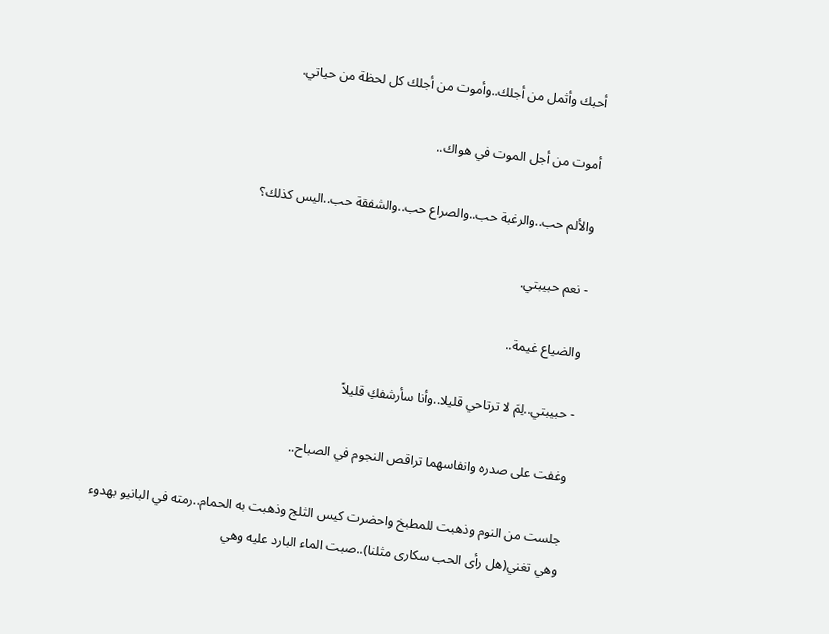أحبك وأثمل من أجلك..وأموت من أجلك كل لحظة من حياتي.

أموت من أجل الموت في هواك..

والألم حب..والرغبة حب..والصراع حب..والشفقة حب..اليس كذلك؟

- نعم حبيبتي.

والضياع غيمة..

- حبيبتي..لِمَ لا ترتاحي قليلا..وأنا سأرشفكِ قليلاً

وغفت على صدره وانفاسهما تراقص النجوم في الصباح..

جلست من النوم وذهبت للمطبخ واحضرت كيس الثلج وذهبت به الحمام..رمته في البانيو بهدوء وهي تغني(هل رأى الحب سكارى مثلنا)..صبت الماء البارد عليه وهي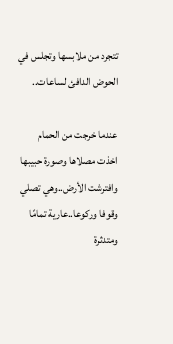تتجرد من ملابسها وتجلس في الحوض الدافئ لساعات..

عندما خرجت من الحمام اخذت مصلاها وصورة حبيبها وافترشت الأرض..وهي تصلي وقوفا وركوعا..عارية تمامًا ومتدثرة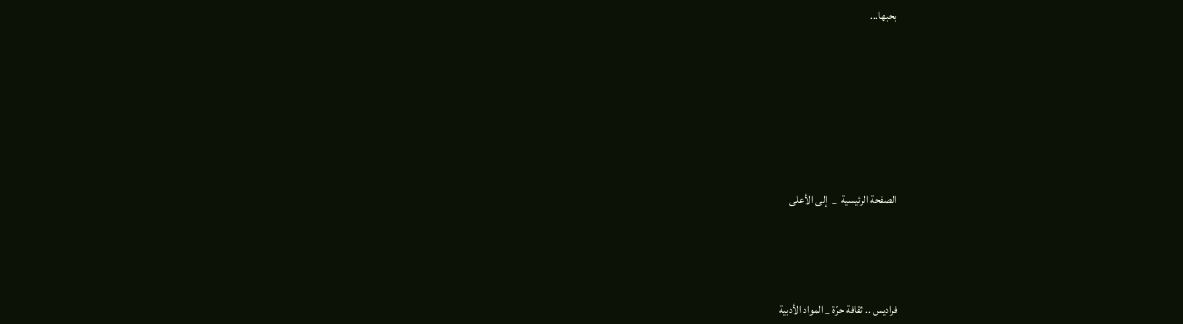بحبها...









الصفحة الرئيسية  _  إلى الأعلى





فراديس .. ثقافة حرّة _ المواد الأدبية